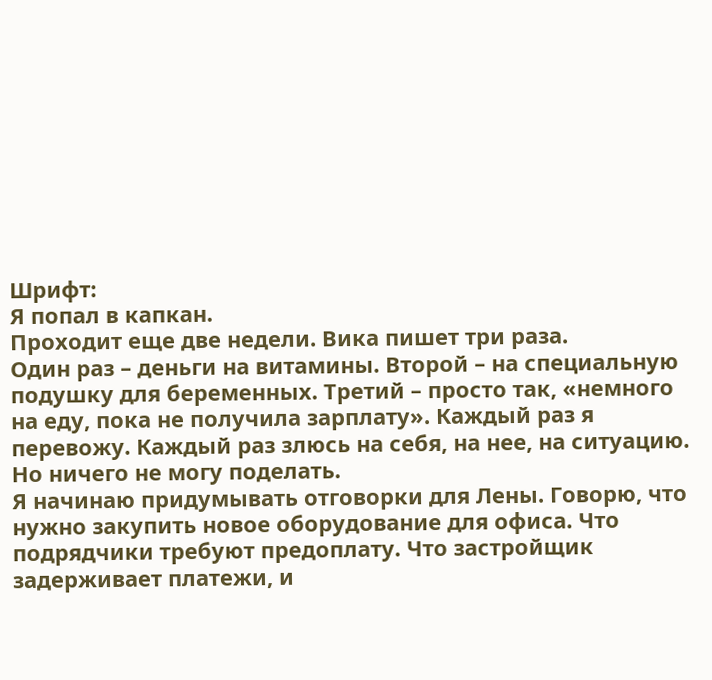Шрифт:
Я попал в капкан.
Проходит еще две недели. Вика пишет три раза.
Один раз – деньги на витамины. Второй – на специальную подушку для беременных. Третий – просто так, «немного на еду, пока не получила зарплату». Каждый раз я перевожу. Каждый раз злюсь на себя, на нее, на ситуацию. Но ничего не могу поделать.
Я начинаю придумывать отговорки для Лены. Говорю, что нужно закупить новое оборудование для офиса. Что подрядчики требуют предоплату. Что застройщик задерживает платежи, и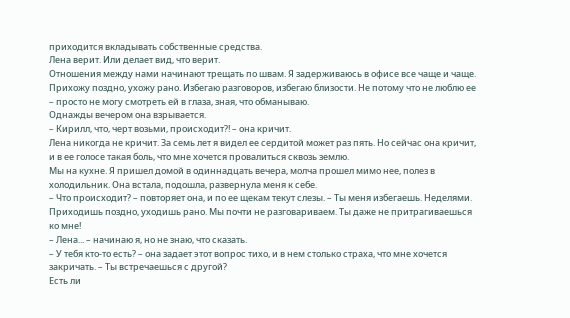приходится вкладывать собственные средства.
Лена верит. Или делает вид, что верит.
Отношения между нами начинают трещать по швам. Я задерживаюсь в офисе все чаще и чаще. Прихожу поздно, ухожу рано. Избегаю разговоров, избегаю близости. Не потому что не люблю ее – просто не могу смотреть ей в глаза, зная, что обманываю.
Однажды вечером она взрывается.
– Кирилл, что, черт возьми, происходит?! – она кричит.
Лена никогда не кричит. За семь лет я видел ее сердитой может раз пять. Но сейчас она кричит, и в ее голосе такая боль, что мне хочется провалиться сквозь землю.
Мы на кухне. Я пришел домой в одиннадцать вечера, молча прошел мимо нее, полез в холодильник. Она встала, подошла, развернула меня к себе.
– Что происходит? – повторяет она, и по ее щекам текут слезы. – Ты меня избегаешь. Неделями. Приходишь поздно, уходишь рано. Мы почти не разговариваем. Ты даже не притрагиваешься ко мне!
– Лена... – начинаю я, но не знаю, что сказать.
– У тебя кто-то есть? – она задает этот вопрос тихо, и в нем столько страха, что мне хочется закричать. – Ты встречаешься с другой?
Есть ли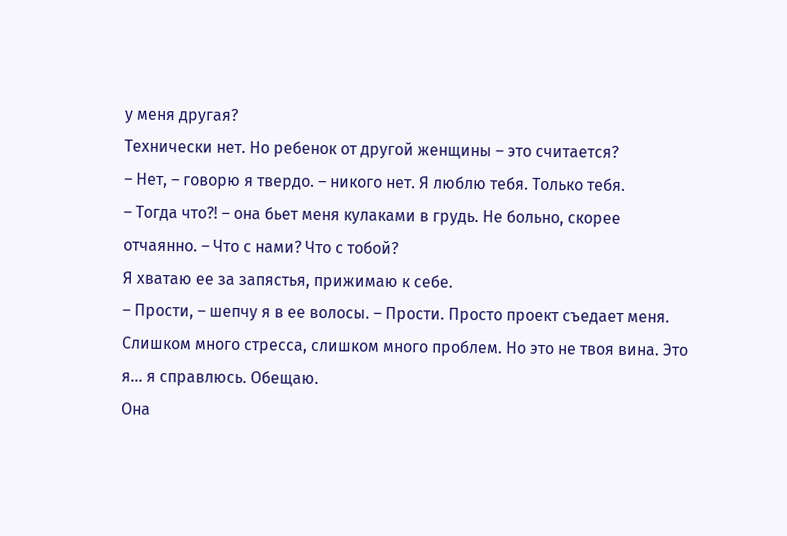у меня другая?
Технически нет. Но ребенок от другой женщины – это считается?
– Нет, – говорю я твердо. – никого нет. Я люблю тебя. Только тебя.
– Тогда что?! – она бьет меня кулаками в грудь. Не больно, скорее отчаянно. – Что с нами? Что с тобой?
Я хватаю ее за запястья, прижимаю к себе.
– Прости, – шепчу я в ее волосы. – Прости. Просто проект съедает меня. Слишком много стресса, слишком много проблем. Но это не твоя вина. Это я... я справлюсь. Обещаю.
Она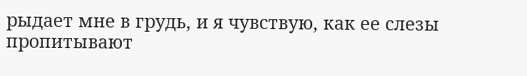рыдает мне в грудь, и я чувствую, как ее слезы пропитывают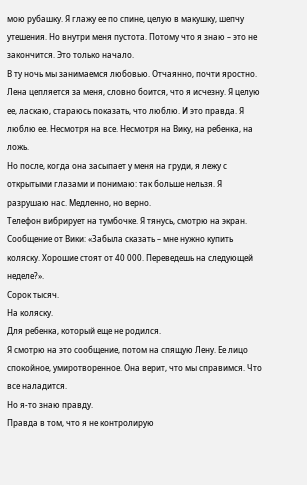мою рубашку. Я глажу ее по спине, целую в макушку, шепчу утешения. Но внутри меня пустота. Потому что я знаю – это не закончится. Это только начало.
В ту ночь мы занимаемся любовью. Отчаянно, почти яростно. Лена цепляется за меня, словно боится, что я исчезну. Я целую ее, ласкаю, стараюсь показать, что люблю. И это правда. Я люблю ее. Несмотря на все. Несмотря на Вику, на ребенка, на ложь.
Но после, когда она засыпает у меня на груди, я лежу с открытыми глазами и понимаю: так больше нельзя. Я разрушаю нас. Медленно, но верно.
Телефон вибрирует на тумбочке. Я тянусь, смотрю на экран. Сообщение от Вики: «Забыла сказать – мне нужно купить коляску. Хорошие стоят от 40 000. Переведешь на следующей неделе?».
Сорок тысяч.
На коляску.
Для ребенка, который еще не родился.
Я смотрю на это сообщение, потом на спящую Лену. Ее лицо спокойное, умиротворенное. Она верит, что мы справимся. Что все наладится.
Но я-то знаю правду.
Правда в том, что я не контролирую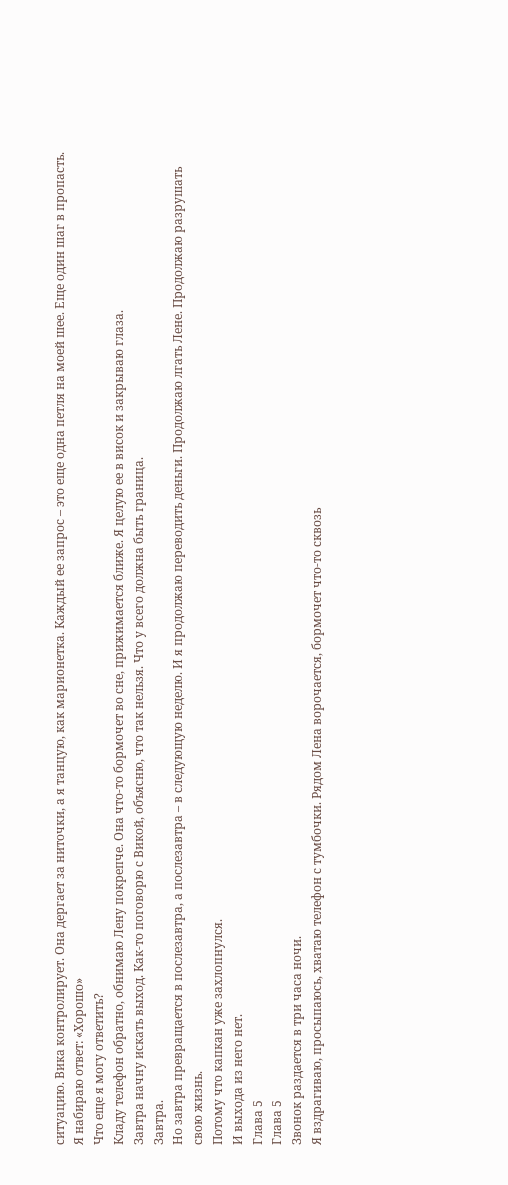ситуацию. Вика контролирует. Она дергает за ниточки, а я танцую, как марионетка. Каждый ее запрос – это еще одна петля на моей шее. Еще один шаг в пропасть.
Я набираю ответ: «Хорошо»
Что еще я могу ответить?
Кладу телефон обратно, обнимаю Лену покрепче. Она что-то бормочет во сне, прижимается ближе. Я целую ее в висок и закрываю глаза.
Завтра начну искать выход. Как-то поговорю с Викой, объясню, что так нельзя. Что у всего должна быть граница.
Завтра.
Но завтра превращается в послезавтра, а послезавтра – в следующую неделю. И я продолжаю переводить деньги. Продолжаю лгать Лене. Продолжаю разрушать свою жизнь.
Потому что капкан уже захлопнулся.
И выхода из него нет.
Глава 5
Глава 5
Звонок раздается в три часа ночи.
Я вздрагиваю, просыпаюсь, хватаю телефон с тумбочки. Рядом Лена ворочается, бормочет что-то сквозь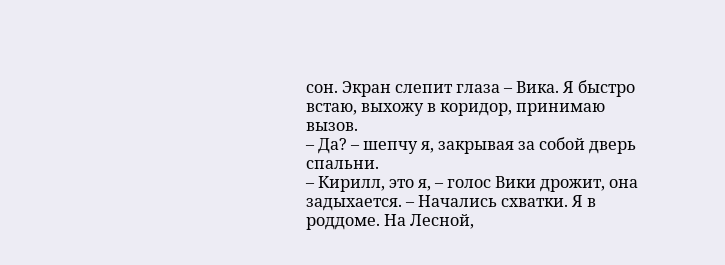сон. Экран слепит глаза – Вика. Я быстро встаю, выхожу в коридор, принимаю вызов.
– Да? – шепчу я, закрывая за собой дверь спальни.
– Кирилл, это я, – голос Вики дрожит, она задыхается. – Начались схватки. Я в роддоме. На Лесной,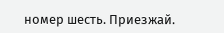номер шесть. Приезжай.